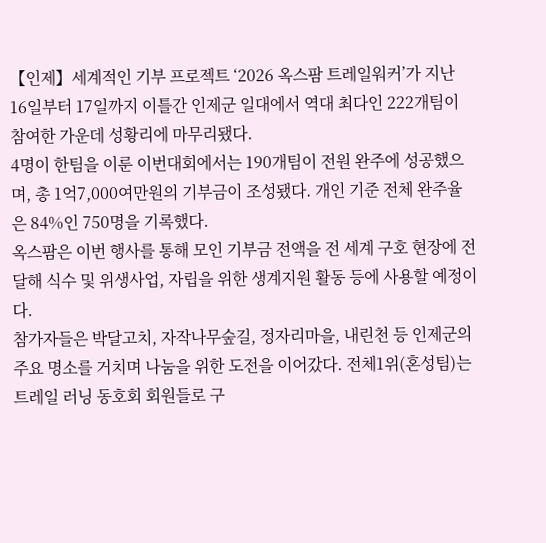【인제】세계적인 기부 프로젝트 ‘2026 옥스팜 트레일워커’가 지난 16일부터 17일까지 이틀간 인제군 일대에서 역대 최다인 222개팀이 참여한 가운데 성황리에 마무리됐다.
4명이 한팀을 이룬 이번대회에서는 190개팀이 전원 완주에 성공했으며, 총 1억7,000여만원의 기부금이 조성됐다. 개인 기준 전체 완주율은 84%인 750명을 기록했다.
옥스팜은 이번 행사를 통해 모인 기부금 전액을 전 세계 구호 현장에 전달해 식수 및 위생사업, 자립을 위한 생계지원 활동 등에 사용할 예정이다.
참가자들은 박달고치, 자작나무숲길, 정자리마을, 내린천 등 인제군의 주요 명소를 거치며 나눔을 위한 도전을 이어갔다. 전체1위(혼성팀)는 트레일 러닝 동호회 회원들로 구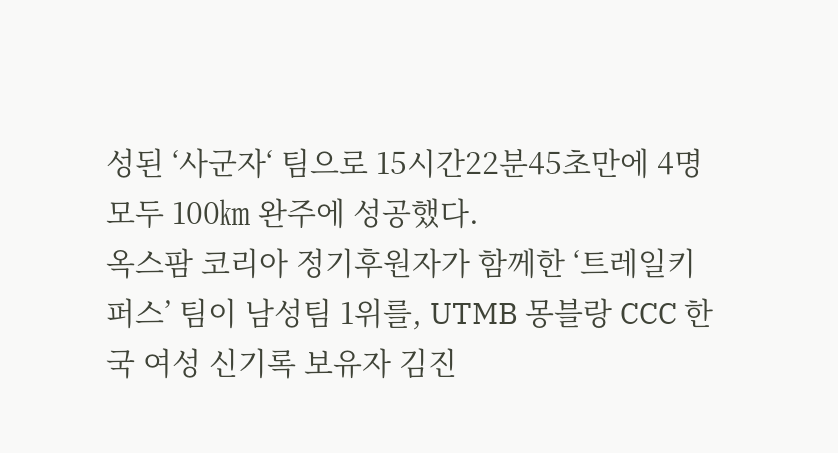성된 ‘사군자‘ 팀으로 15시간22분45초만에 4명 모두 100㎞ 완주에 성공했다.
옥스팜 코리아 정기후원자가 함께한 ‘트레일키퍼스’ 팀이 남성팀 1위를, UTMB 몽블랑 CCC 한국 여성 신기록 보유자 김진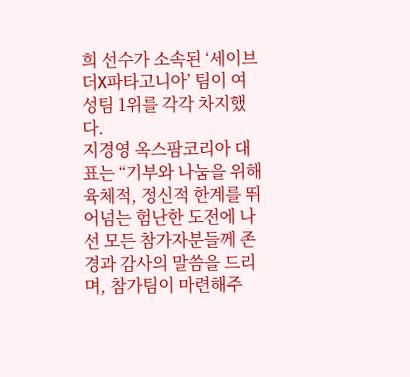희 선수가 소속된 ‘세이브더X파타고니아’ 팀이 여성팀 1위를 각각 차지했다.
지경영 옥스팜코리아 대표는 “기부와 나눔을 위해 육체적, 정신적 한계를 뛰어넘는 험난한 도전에 나선 모든 참가자분들께 존경과 감사의 말씀을 드리며, 참가팀이 마련해주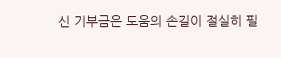신 기부금은 도움의 손길이 절실히 필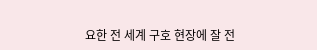요한 전 세계 구호 현장에 잘 전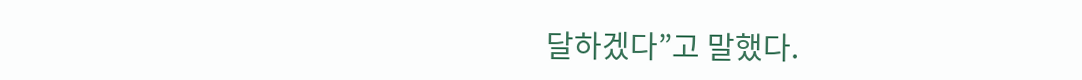달하겠다”고 말했다.